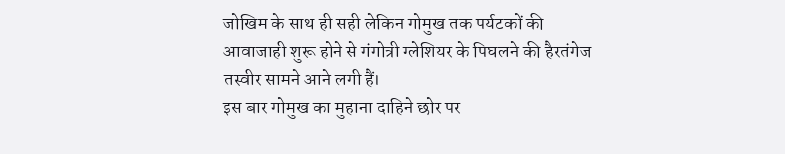जोखिम के साथ ही सही लेकिन गोमुख तक पर्यटकों की आवाजाही शुरू होने से गंगोत्री ग्लेशियर के पिघलने की हैरतंगेज तस्वीर सामने आने लगी हैं।
इस बार गोमुख का मुहाना दाहिने छोर पर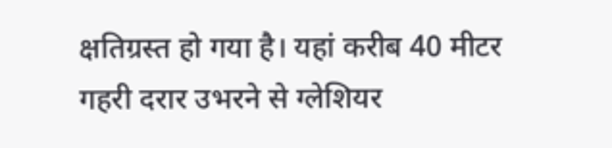क्षतिग्रस्त हो गया है। यहां करीब 40 मीटर गहरी दरार उभरने से ग्लेशियर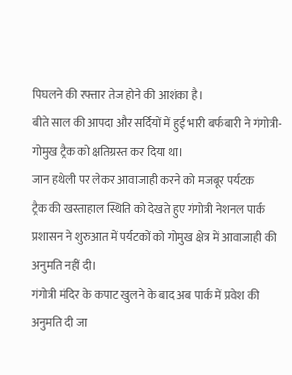पिघलने की रफ्तार तेज होने की आशंका है।
बीते साल की आपदा और सर्दियों में हुई भारी बर्फबारी ने गंगोत्री-गोमुख ट्रैक को क्षतिग्रस्त कर दिया था।
जान हथेली पर लेकर आवाजाही करने को मजबूर पर्यटक
ट्रैक की खस्ताहाल स्थिति को देखते हुए गंगोत्री नेशनल पार्क प्रशासन ने शुरुआत में पर्यटकों को गोमुख क्षेत्र में आवाजाही की अनुमति नहीं दी।
गंगोत्री मंदिर के कपाट खुलने के बाद अब पार्क में प्रवेश की अनुमति दी जा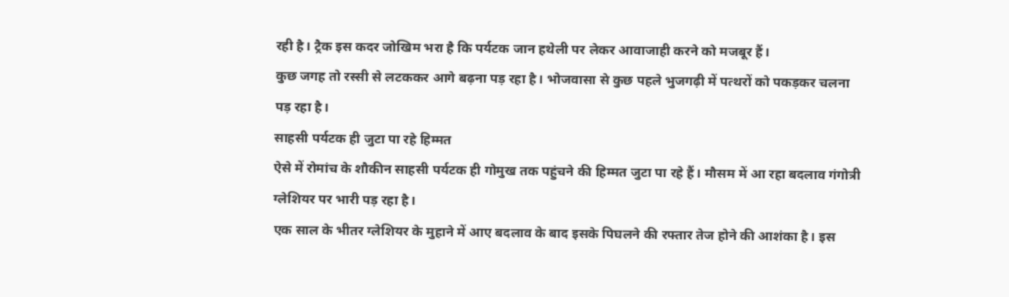रही है। ट्रैक इस कदर जोखिम भरा है कि पर्यटक जान हथेली पर लेकर आवाजाही करने को मजबूर हैं।
कुछ जगह तो रस्सी से लटककर आगे बढ़ना पड़ रहा है। भोजवासा से कुछ पहले भुजगढ़ी में पत्थरों को पकड़कर चलना पड़ रहा है।
साहसी पर्यटक ही जुटा पा रहे हिम्मत
ऐसे में रोमांच के शौकीन साहसी पर्यटक ही गोमुख तक पहुंचने की हिम्मत जुटा पा रहे हैं। मौसम में आ रहा बदलाव गंगोत्री ग्लेशियर पर भारी पड़ रहा है।
एक साल के भीतर ग्लेशियर के मुहाने में आए बदलाव के बाद इसके पिघलने की रफ्तार तेज होने की आशंका है। इस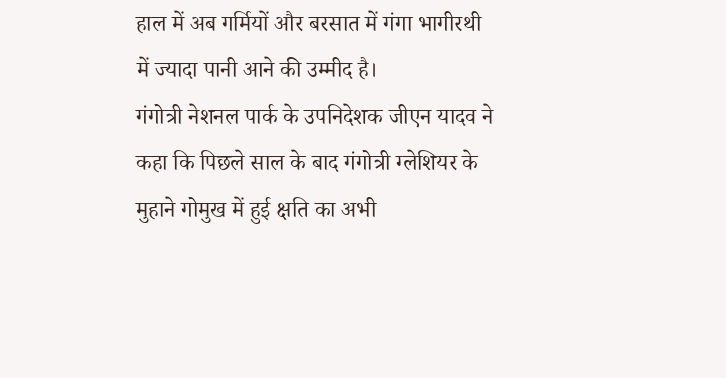हाल में अब गर्मियों और बरसात में गंगा भागीरथी में ज्यादा पानी आने की उम्मीद है।
गंगोत्री नेशनल पार्क के उपनिदेशक जीएन यादव ने कहा कि पिछले साल के बाद गंगोत्री ग्लेशियर के मुहाने गोमुख में हुई क्षति का अभी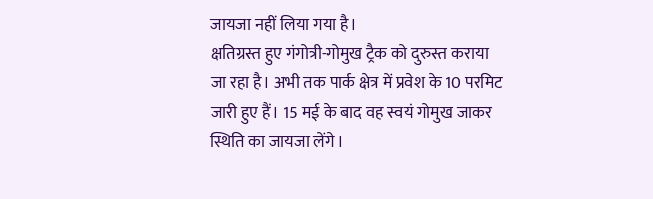जायजा नहीं लिया गया है।
क्षतिग्रस्त हुए गंगोत्री-गोमुख ट्रैक को दुरुस्त कराया जा रहा है। अभी तक पार्क क्षेत्र में प्रवेश के 10 परमिट जारी हुए हैं। 15 मई के बाद वह स्वयं गोमुख जाकर स्थिति का जायजा लेंगे।